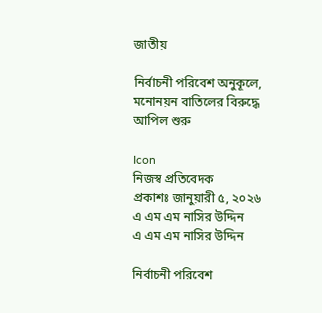জাতীয়

নির্বাচনী পরিবেশ অনুকূলে, মনোনয়ন বাতিলের বিরুদ্ধে আপিল শুরু

Icon
নিজস্ব প্রতিবেদক
প্রকাশঃ জানুয়ারী ৫, ২০২৬
এ এম এম নাসির উদ্দিন
এ এম এম নাসির উদ্দিন

নির্বাচনী পরিবেশ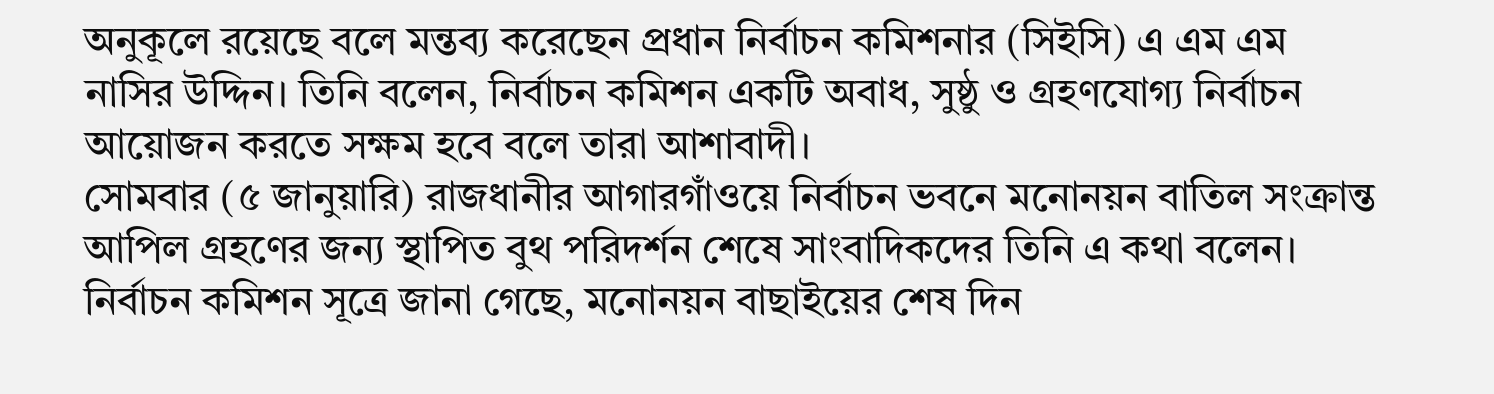অনুকূলে রয়েছে বলে মন্তব্য করেছেন প্রধান নির্বাচন কমিশনার (সিইসি) এ এম এম নাসির উদ্দিন। তিনি বলেন, নির্বাচন কমিশন একটি অবাধ, সুষ্ঠু ও গ্রহণযোগ্য নির্বাচন আয়োজন করতে সক্ষম হবে বলে তারা আশাবাদী।
সোমবার (৫ জানুয়ারি) রাজধানীর আগারগাঁওয়ে নির্বাচন ভবনে মনোনয়ন বাতিল সংক্রান্ত আপিল গ্রহণের জন্য স্থাপিত বুথ পরিদর্শন শেষে সাংবাদিকদের তিনি এ কথা বলেন।
নির্বাচন কমিশন সূত্রে জানা গেছে, মনোনয়ন বাছাইয়ের শেষ দিন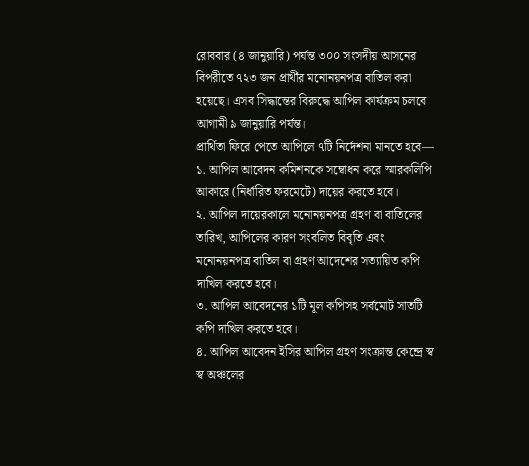রোববার (৪ জানুয়ারি) পর্যন্ত ৩০০ সংসদীয় আসনের বিপরীতে ৭২৩ জন প্রার্থীর মনোনয়নপত্র বাতিল করা হয়েছে। এসব সিদ্ধান্তের বিরুদ্ধে আপিল কার্যক্রম চলবে আগামী ৯ জানুয়ারি পর্যন্ত।
প্রার্থিতা ফিরে পেতে আপিলে ৭টি নির্দেশনা মানতে হবে—
১. আপিল আবেদন কমিশনকে সম্বোধন করে স্মারকলিপি আকারে (নির্ধারিত ফরমেটে) দায়ের করতে হবে।
২. আপিল দায়েরকালে মনোনয়নপত্র গ্রহণ বা বাতিলের তারিখ, আপিলের কারণ সংবলিত বিবৃতি এবং মনোনয়নপত্র বাতিল বা গ্রহণ আদেশের সত্যায়িত কপি দাখিল করতে হবে।
৩. আপিল আবেদনের ১টি মূল কপিসহ সর্বমোট সাতটি কপি দাখিল করতে হবে।
৪. আপিল আবেদন ইসির আপিল গ্রহণ সংক্রান্ত কেন্দ্রে স্ব স্ব অঞ্চলের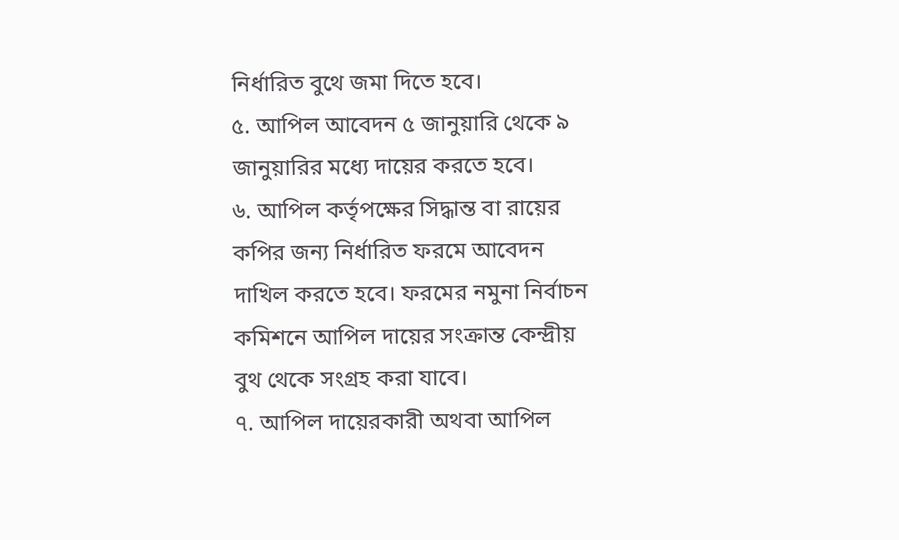নির্ধারিত বুথে জমা দিতে হবে।
৫. আপিল আবেদন ৫ জানুয়ারি থেকে ৯ জানুয়ারির মধ্যে দায়ের করতে হবে।
৬. আপিল কর্তৃপক্ষের সিদ্ধান্ত বা রায়ের কপির জন্য নির্ধারিত ফরমে আবেদন দাখিল করতে হবে। ফরমের নমুনা নির্বাচন কমিশনে আপিল দায়ের সংক্রান্ত কেন্দ্রীয় বুথ থেকে সংগ্রহ করা যাবে।
৭. আপিল দায়েরকারী অথবা আপিল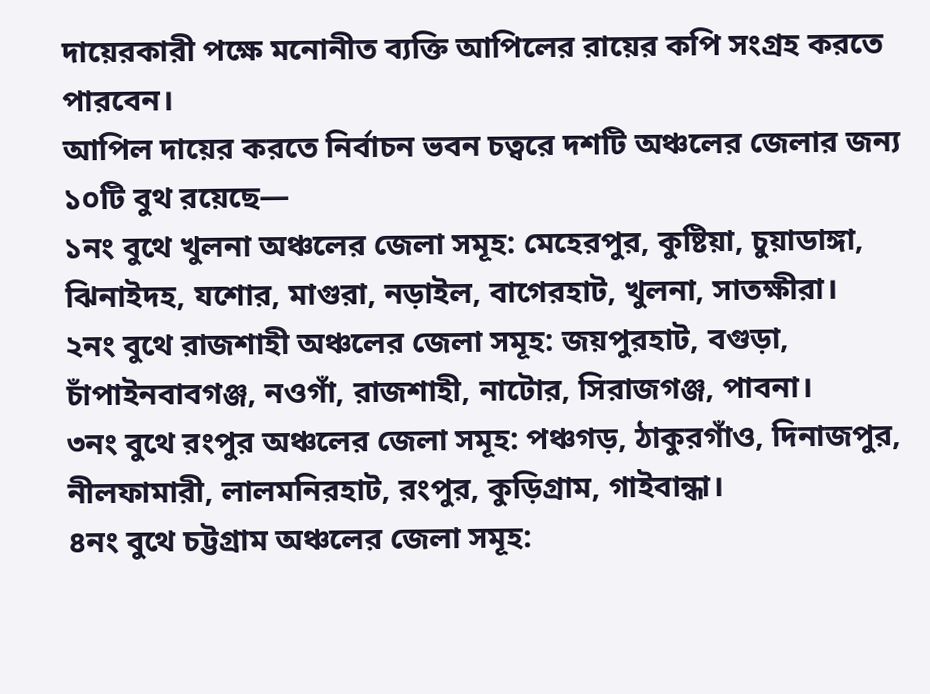দায়েরকারী পক্ষে মনোনীত ব্যক্তি আপিলের রায়ের কপি সংগ্রহ করতে পারবেন।
আপিল দায়ের করতে নির্বাচন ভবন চত্বরে দশটি অঞ্চলের জেলার জন্য ১০টি বুথ রয়েছে—
১নং বুথে খুলনা অঞ্চলের জেলা সমূহ: মেহেরপুর, কুষ্টিয়া, চুয়াডাঙ্গা, ঝিনাইদহ, যশোর, মাগুরা, নড়াইল, বাগেরহাট, খুলনা, সাতক্ষীরা।
২নং বুথে রাজশাহী অঞ্চলের জেলা সমূহ: জয়পুরহাট, বগুড়া, চাঁপাইনবাবগঞ্জ, নওগাঁ, রাজশাহী, নাটোর, সিরাজগঞ্জ, পাবনা।
৩নং বুথে রংপুর অঞ্চলের জেলা সমূহ: পঞ্চগড়, ঠাকুরগাঁও, দিনাজপুর, নীলফামারী, লালমনিরহাট, রংপুর, কুড়িগ্রাম, গাইবান্ধা।
৪নং বুথে চট্টগ্রাম অঞ্চলের জেলা সমূহ: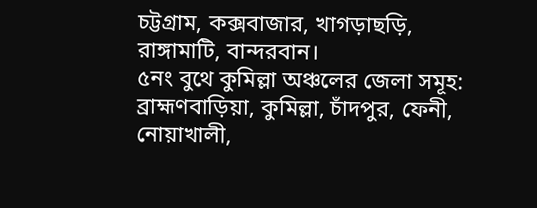চট্টগ্রাম, কক্সবাজার, খাগড়াছড়ি, রাঙ্গামাটি, বান্দরবান।
৫নং বুথে কুমিল্লা অঞ্চলের জেলা সমূহ: ব্রাহ্মণবাড়িয়া, কুমিল্লা, চাঁদপুর, ফেনী, নোয়াখালী,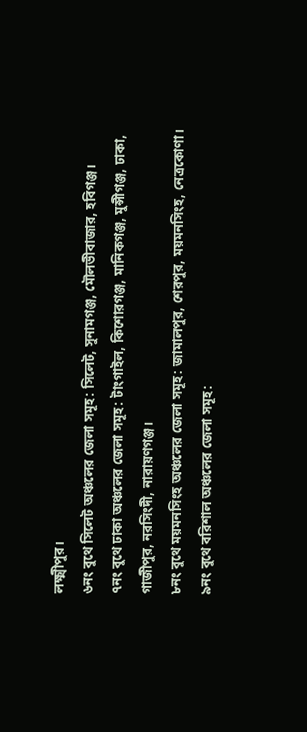লক্ষ্মীপুর।
৬নং বুথে সিলেট অঞ্চলের জেলা সমূহ: সিলেট, সুনামগঞ্জ, মৌলভীবাজার, হবিগঞ্জ।
৭নং বুথে ঢাকা অঞ্চলের জেলা সমূহ: টাংগাইল, কিশোরগঞ্জ, মানিকগঞ্জ, মুন্সীগঞ্জ, ঢাকা, গাজীপুর, নরসিংদী, নারায়ণগঞ্জ।
৮নং বুথে ময়মনসিংহ অঞ্চলের জেলা সমূহ: জামালপুর, শেরপুর, ময়মনসিংহ, নেত্রকোণা।
৯নং বুথে বরিশাল অঞ্চলের জেলা সমূহ: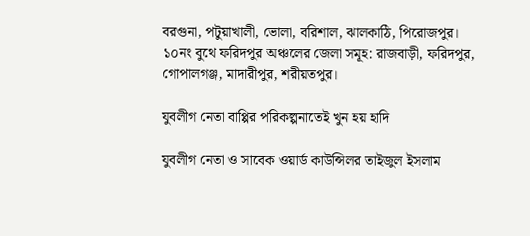বরগুনা, পটুয়াখালী, ভোলা, বরিশাল, ঝালকাঠি, পিরোজপুর।
১০নং বুথে ফরিদপুর অঞ্চলের জেলা সমূহ: রাজবাড়ী, ফরিদপুর, গোপালগঞ্জ, মাদারীপুর, শরীয়তপুর।

যুবলীগ নেতা বাপ্পির পরিকল্পনাতেই খুন হয় হাদি

যুবলীগ নেতা ও সাবেক ওয়ার্ড কাউন্সিলর তাইজুল ইসলাম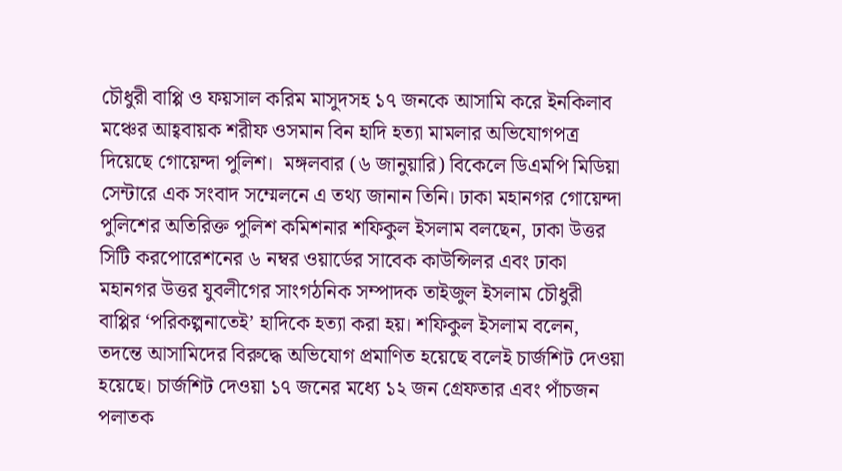চৌধুরী বাপ্পি ও ফয়সাল করিম মাসুদসহ ১৭ জনকে আসামি করে ইনকিলাব মঞ্চের আহ্ববায়ক শরীফ ওসমান বিন হাদি হত্যা মামলার অভিযোগপত্র দিয়েছে গোয়েন্দা পুলিশ।  মঙ্গলবার (৬ জানুয়ারি) বিকেলে ডিএমপি মিডিয়া সেন্টারে এক সংবাদ সম্মেলনে এ তথ্য জানান তিনি। ঢাকা মহানগর গোয়েন্দা পুলিশের অতিরিক্ত পুলিশ কমিশনার শফিকুল ইসলাম বলছেন, ঢাকা উত্তর সিটি করপোরেশনের ৬ নম্বর ওয়ার্ডের সাবেক কাউন্সিলর এবং ঢাকা মহানগর উত্তর যুবলীগের সাংগঠনিক সম্পাদক তাইজুল ইসলাম চৌধুরী বাপ্পির ‘পরিকল্পনাতেই’ হাদিকে হত্যা করা হয়। শফিকুল ইসলাম বলেন, তদন্তে আসামিদের বিরুদ্ধে অভিযোগ প্রমাণিত হয়েছে বলেই চার্জশিট দেওয়া হয়েছে। চার্জশিট দেওয়া ১৭ জনের মধ্যে ১২ জন গ্রেফতার এবং পাঁচজন পলাতক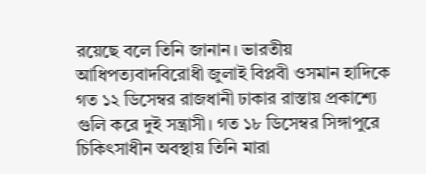রয়েছে বলে তিনি জানান। ভারতীয় আধিপত্যবাদবিরোধী জুলাই বিপ্লবী ওসমান হাদিকে গত ১২ ডিসেম্বর রাজধানী ঢাকার রাস্তায় প্রকাশ্যে গুলি করে দুই সন্ত্রাসী। গত ১৮ ডিসেম্বর সিঙ্গাপুরে চিকিৎসাধীন অবস্থায় তিনি মারা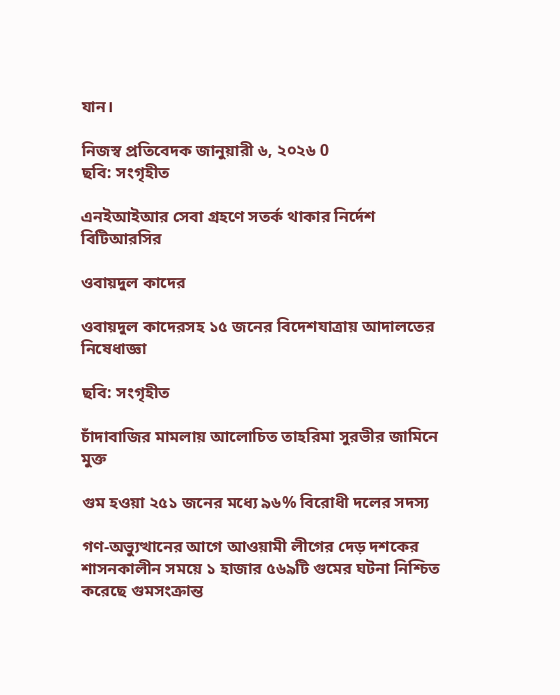যান।

নিজস্ব প্রতিবেদক জানুয়ারী ৬, ২০২৬ 0
ছবি: সংগৃহীত

এনইআইআর সেবা গ্রহণে সতর্ক থাকার নির্দেশ বিটিআরসির

ওবায়দুল কাদের

ওবায়দুল কাদেরসহ ১৫ জনের বিদেশযাত্রায় আদালতের নিষেধাজ্ঞা

ছবি: সংগৃহীত

চাঁদাবাজির মামলায় আলোচিত তাহরিমা সুরভীর জামিনে মুক্ত

গুম হওয়া ২৫১ জনের মধ্যে ৯৬% বিরোধী দলের সদস্য

গণ-অভ্যুত্থানের আগে আওয়ামী লীগের দেড় দশকের শাসনকালীন সময়ে ১ হাজার ৫৬৯টি গুমের ঘটনা নিশ্চিত করেছে গুমসংক্রান্ত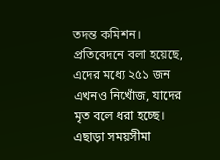তদন্ত কমিশন। প্রতিবেদনে বলা হয়েছে, এদের মধ্যে ২৫১ জন এখনও নিখোঁজ, যাদের মৃত বলে ধরা হচ্ছে। এছাড়া সময়সীমা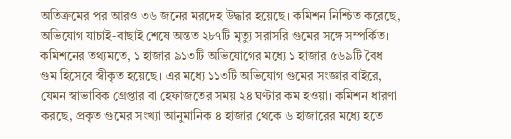অতিক্রমের পর আরও ৩৬ জনের মরদেহ উদ্ধার হয়েছে। কমিশন নিশ্চিত করেছে, অভিযোগ যাচাই-বাছাই শেষে অন্তত ২৮৭টি মৃত্যু সরাসরি গুমের সঙ্গে সম্পর্কিত। কমিশনের তথ্যমতে, ১ হাজার ৯১৩টি অভিযোগের মধ্যে ১ হাজার ৫৬৯টি বৈধ গুম হিসেবে স্বীকৃত হয়েছে। এর মধ্যে ১১৩টি অভিযোগ গুমের সংজ্ঞার বাইরে, যেমন স্বাভাবিক গ্রেপ্তার বা হেফাজতের সময় ২৪ ঘণ্টার কম হওয়া। কমিশন ধারণা করছে, প্রকৃত গুমের সংখ্যা আনুমানিক ৪ হাজার থেকে ৬ হাজারের মধ্যে হতে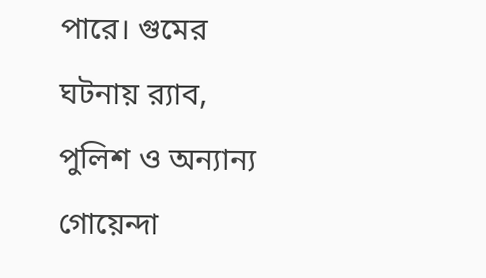পারে। গুমের ঘটনায় র‍্যাব, পুলিশ ও অন্যান্য গোয়েন্দা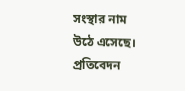সংস্থার নাম উঠে এসেছে। প্রতিবেদন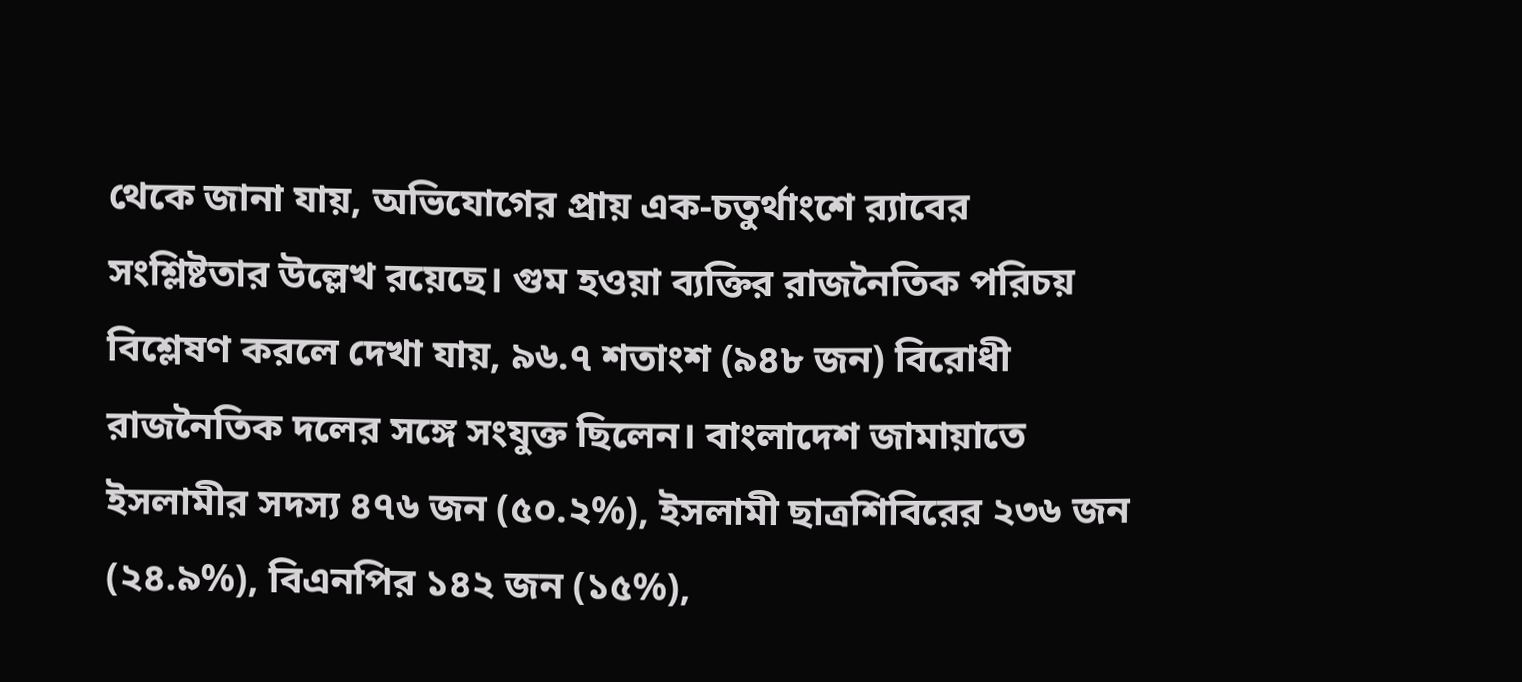থেকে জানা যায়, অভিযোগের প্রায় এক-চতুর্থাংশে র‍্যাবের সংশ্লিষ্টতার উল্লেখ রয়েছে। গুম হওয়া ব্যক্তির রাজনৈতিক পরিচয় বিশ্লেষণ করলে দেখা যায়, ৯৬.৭ শতাংশ (৯৪৮ জন) বিরোধী রাজনৈতিক দলের সঙ্গে সংযুক্ত ছিলেন। বাংলাদেশ জামায়াতে ইসলামীর সদস্য ৪৭৬ জন (৫০.২%), ইসলামী ছাত্রশিবিরের ২৩৬ জন (২৪.৯%), বিএনপির ১৪২ জন (১৫%),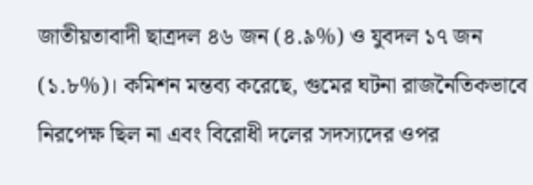জাতীয়তাবাদী ছাত্রদল ৪৬ জন (৪.৯%) ও যুবদল ১৭ জন (১.৮%)। কমিশন মন্তব্য করেছে, গুমের ঘটনা রাজনৈতিকভাবে নিরপেক্ষ ছিল না এবং বিরোধী দলের সদস্যদের ওপর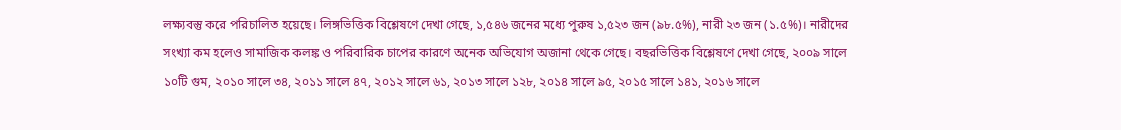লক্ষ্যবস্তু করে পরিচালিত হয়েছে। লিঙ্গভিত্তিক বিশ্লেষণে দেখা গেছে, ১,৫৪৬ জনের মধ্যে পুরুষ ১,৫২৩ জন (৯৮.৫%), নারী ২৩ জন (১.৫%)। নারীদের সংখ্যা কম হলেও সামাজিক কলঙ্ক ও পরিবারিক চাপের কারণে অনেক অভিযোগ অজানা থেকে গেছে। বছরভিত্তিক বিশ্লেষণে দেখা গেছে, ২০০৯ সালে ১০টি গুম, ২০১০ সালে ৩৪, ২০১১ সালে ৪৭, ২০১২ সালে ৬১, ২০১৩ সালে ১২৮, ২০১৪ সালে ৯৫, ২০১৫ সালে ১৪১, ২০১৬ সালে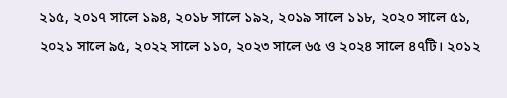২১৫, ২০১৭ সালে ১৯৪, ২০১৮ সালে ১৯২, ২০১৯ সালে ১১৮, ২০২০ সালে ৫১, ২০২১ সালে ৯৫, ২০২২ সালে ১১০, ২০২৩ সালে ৬৫ ও ২০২৪ সালে ৪৭টি। ২০১২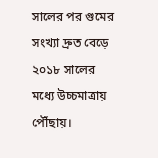সালের পর গুমের সংখ্যা দ্রুত বেড়ে ২০১৮ সালের মধ্যে উচ্চমাত্রায় পৌঁছায়।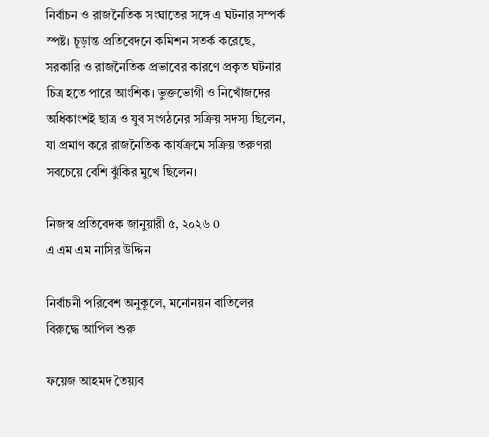নির্বাচন ও রাজনৈতিক সংঘাতের সঙ্গে এ ঘটনার সম্পর্ক স্পষ্ট। চূড়ান্ত প্রতিবেদনে কমিশন সতর্ক করেছে, সরকারি ও রাজনৈতিক প্রভাবের কারণে প্রকৃত ঘটনার চিত্র হতে পারে আংশিক। ভুক্তভোগী ও নিখোঁজদের অধিকাংশই ছাত্র ও যুব সংগঠনের সক্রিয় সদস্য ছিলেন, যা প্রমাণ করে রাজনৈতিক কার্যক্রমে সক্রিয় তরুণরা সবচেয়ে বেশি ঝুঁকির মুখে ছিলেন।

নিজস্ব প্রতিবেদক জানুয়ারী ৫, ২০২৬ 0
এ এম এম নাসির উদ্দিন

নির্বাচনী পরিবেশ অনুকূলে, মনোনয়ন বাতিলের বিরুদ্ধে আপিল শুরু

ফয়েজ আহমদ তৈয়্যব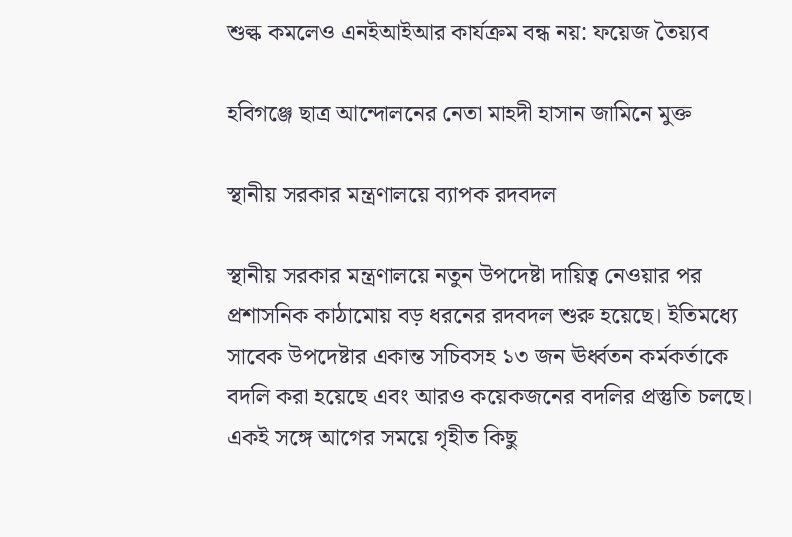শুল্ক কমলেও এনইআইআর কার্যক্রম বন্ধ নয়: ফয়েজ তৈয়্যব

হবিগঞ্জে ছাত্র আন্দোলনের নেতা মাহদী হাসান জামিনে মুক্ত

স্থানীয় সরকার মন্ত্রণালয়ে ব্যাপক রদবদল

স্থানীয় সরকার মন্ত্রণালয়ে নতুন উপদেষ্টা দায়িত্ব নেওয়ার পর প্রশাসনিক কাঠামোয় বড় ধরনের রদবদল শুরু হয়েছে। ইতিমধ্যে সাবেক উপদেষ্টার একান্ত সচিবসহ ১৩ জন ঊর্ধ্বতন কর্মকর্তাকে বদলি করা হয়েছে এবং আরও কয়েকজনের বদলির প্রস্তুতি চলছে। একই সঙ্গে আগের সময়ে গৃহীত কিছু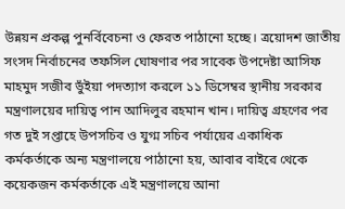উন্নয়ন প্রকল্প পুনর্বিবেচনা ও ফেরত পাঠানো হচ্ছে। ত্রয়োদশ জাতীয় সংসদ নির্বাচনের তফসিল ঘোষণার পর সাবেক উপদেষ্টা আসিফ মাহমুদ সজীব ভুঁইয়া পদত্যাগ করলে ১১ ডিসেম্বর স্থানীয় সরকার মন্ত্রণালয়ের দায়িত্ব পান আদিলুর রহমান খান। দায়িত্ব গ্রহণের পর গত দুই সপ্তাহে উপসচিব ও যুগ্ম সচিব পর্যায়ের একাধিক কর্মকর্তাকে অন্য মন্ত্রণালয়ে পাঠানো হয়, আবার বাইরে থেকে কয়েকজন কর্মকর্তাকে এই মন্ত্রণালয়ে আনা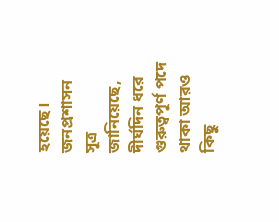হয়েছে। জনপ্রশাসন সূত্র জানিয়েছে, দীর্ঘদিন ধরে গুরুত্বপূর্ণ পদে থাকা আরও কিছু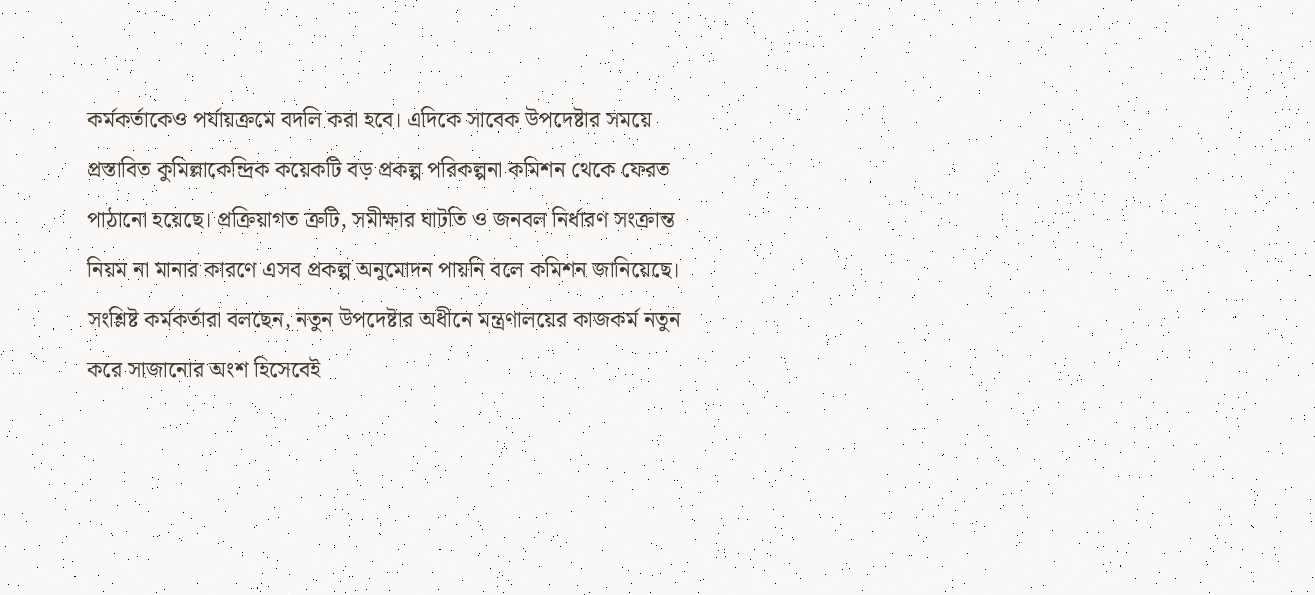কর্মকর্তাকেও পর্যায়ক্রমে বদলি করা হবে। এদিকে সাবেক উপদেষ্টার সময়ে প্রস্তাবিত কুমিল্লাকেন্দ্রিক কয়েকটি বড় প্রকল্প পরিকল্পনা কমিশন থেকে ফেরত পাঠানো হয়েছে। প্রক্রিয়াগত ত্রুটি, সমীক্ষার ঘাটতি ও জনবল নির্ধারণ সংক্রান্ত নিয়ম না মানার কারণে এসব প্রকল্প অনুমোদন পায়নি বলে কমিশন জানিয়েছে। সংশ্লিষ্ট কর্মকর্তারা বলছেন, নতুন উপদেষ্টার অধীনে মন্ত্রণালয়ের কাজকর্ম নতুন করে সাজানোর অংশ হিসেবেই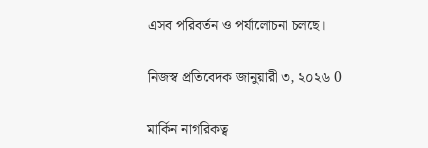এসব পরিবর্তন ও পর্যালোচনা চলছে।

নিজস্ব প্রতিবেদক জানুয়ারী ৩, ২০২৬ 0

মার্কিন নাগরিকত্ব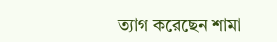ত্যাগ করেছেন শামা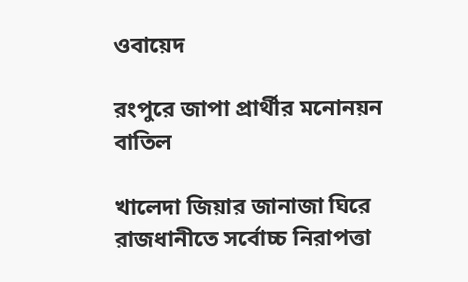ওবায়েদ

রংপুরে জাপা প্রার্থীর মনোনয়ন বাতিল

খালেদা জিয়ার জানাজা ঘিরে রাজধানীতে সর্বোচ্চ নিরাপত্তা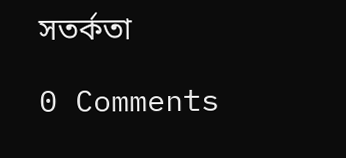সতর্কতা

0 Comments